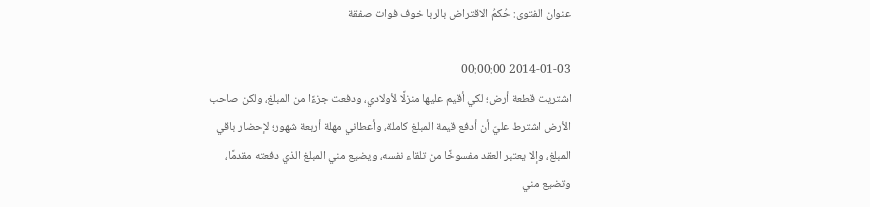عنوان الفتوى: حُكمُ الاقتراض بالربا خوف فوات صفقة

2014-01-03 00:00:00
اشتريت قطعة أرض؛ لكي أقيم عليها منزلًا لأولادي، ودفعت جزءًا من المبلغ، ولكن صاحب الأرض اشترط عليّ أن أدفع قيمة المبلغ كاملة، وأعطاني مهلة أربعة شهور؛ لإحضار باقي المبلغ، وإلا يعتبر العقد مفسوخًا من تلقاء نفسه، ويضيع مني المبلغ الذي دفعته مقدمًا، وتضيع مني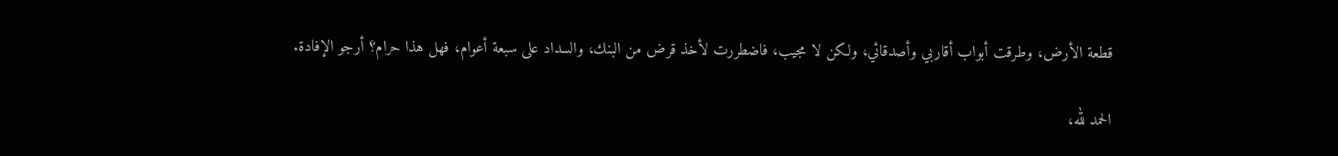قطعة الأرض، وطرقت أبواب أقاربي وأصدقائي، ولكن لا مجيب، فاضطررت لأخذ قرض من البنك، والسداد على سبعة أعوام، فهل هذا حرام؟ أرجو الإفادة.

الحمد لله،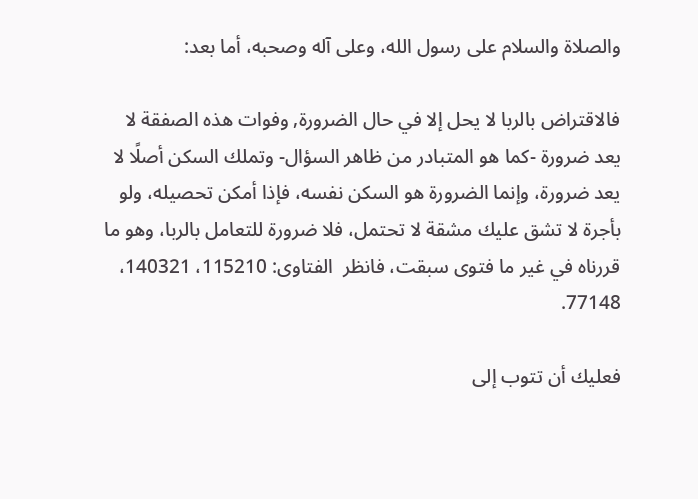والصلاة والسلام على رسول الله، وعلى آله وصحبه، أما بعد:

فالاقتراض بالربا لا يحل إلا في حال الضرورة, وفوات هذه الصفقة لا يعد ضرورة -كما هو المتبادر من ظاهر السؤال- وتملك السكن أصلًا لا يعد ضرورة، وإنما الضرورة هو السكن نفسه، فإذا أمكن تحصيله، ولو بأجرة لا تشق عليك مشقة لا تحتمل، فلا ضرورة للتعامل بالربا، وهو ما قررناه في غير ما فتوى سبقت، فانظر  الفتاوى: 115210، 140321، 77148.

فعليك أن تتوب إلى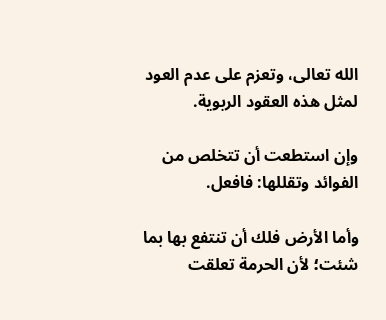الله تعالى، وتعزم على عدم العود لمثل هذه العقود الربوية.

وإن استطعت أن تتخلص من الفوائد وتقللها: فافعل.

وأما الأرض فلك أن تنتفع بها بما شئت؛ لأن الحرمة تعلقت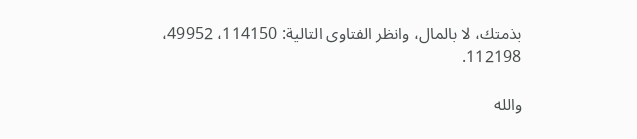بذمتك، لا بالمال، وانظر الفتاوى التالية: 114150، 49952، 112198.

والله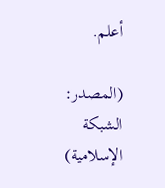أعلم.

(المصدر: الشبكة الإسلامية)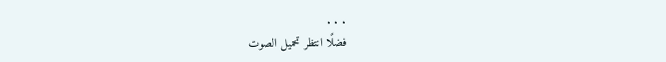. . .
فضلًا انتظر تحميل الصوت